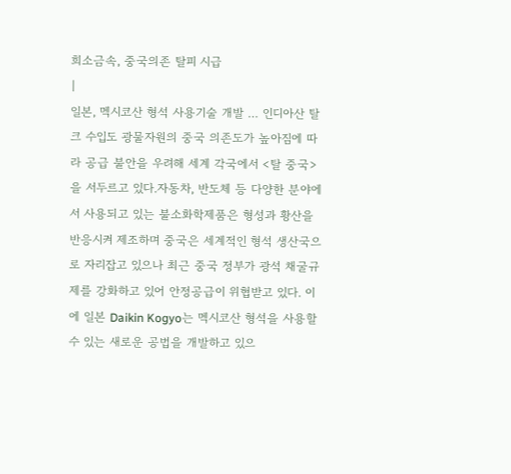희소금속, 중국의존 탈피 시급
|
일본, 멕시코산 형석 사용기술 개발 … 인디아산 탈크 수입도 광물자원의 중국 의존도가 높아짐에 따라 공급 불안을 우려해 세계 각국에서 <탈 중국>을 서두르고 있다.자동차, 반도체 등 다양한 분야에서 사용되고 있는 불소화학제품은 형성과 황산을 반응시켜 제조하며 중국은 세계적인 형석 생산국으로 자리잡고 있으나 최근 중국 정부가 광석 채굴규제를 강화하고 있어 안정공급이 위협받고 있다. 이에 일본 Daikin Kogyo는 멕시코산 형석을 사용할 수 있는 새로운 공법을 개발하고 있으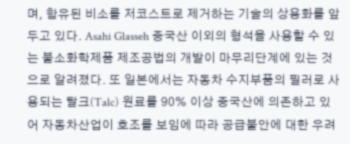며, 함유된 비소를 저코스트로 제거하는 기술의 상용화를 앞두고 있다. Asahi Glasseh 중국산 이외의 형석을 사용할 수 있는 불소화학제품 제조공법의 개발이 마무리단계에 있는 것으로 알려졌다. 또 일본에서는 자동차 수지부품의 필러로 사용되는 탈크(Talc) 원료를 90% 이상 중국산에 의존하고 있어 자동차산업이 호조를 보임에 따라 공급불안에 대한 우려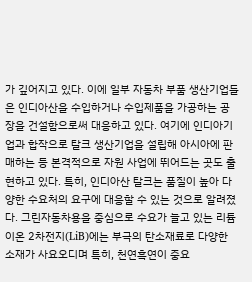가 깊어지고 있다. 이에 일부 자동차 부품 생산기업들은 인디아산을 수입하거나 수입제품을 가공하는 공장을 건설함으로써 대응하고 있다. 여기에 인디아기업과 합작으로 탈크 생산기업을 설립해 아시아에 판매하는 등 본격적으로 자원 사업에 뛰어드는 곳도 출현하고 있다. 특히, 인디아산 탈크는 품질이 높아 다양한 수요처의 요구에 대응할 수 있는 것으로 알려졌다. 그린자동차용을 중심으로 수요가 늘고 있는 리튬이온 2차전지(LiB)에는 부극의 탄소재료로 다양한 소재가 사요오디며 특히, 천연흑연이 중요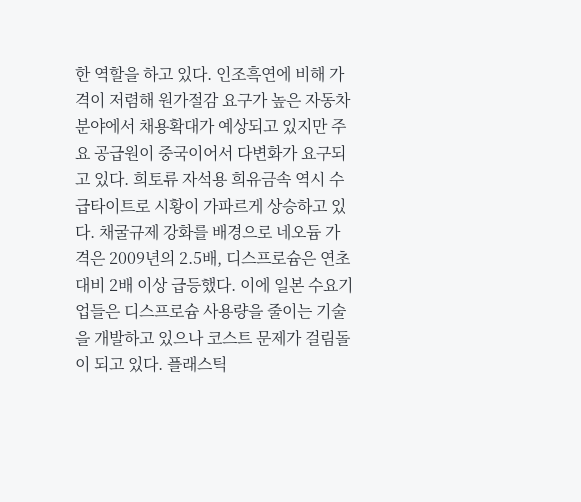한 역할을 하고 있다. 인조흑연에 비해 가격이 저렴해 원가절감 요구가 높은 자동차 분야에서 채용확대가 예상되고 있지만 주요 공급원이 중국이어서 다변화가 요구되고 있다. 희토류 자석용 희유금속 역시 수급타이트로 시황이 가파르게 상승하고 있다. 채굴규제 강화를 배경으로 네오듐 가격은 2009년의 2.5배, 디스프로슘은 연초 대비 2배 이상 급등했다. 이에 일본 수요기업들은 디스프로슘 사용량을 줄이는 기술을 개발하고 있으나 코스트 문제가 걸림돌이 되고 있다. 플래스틱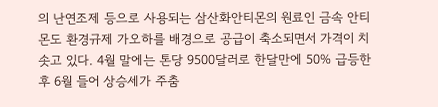의 난연조제 등으로 사용되는 삼산화안티몬의 원료인 금속 안티몬도 환경규제 가오하를 배경으로 공급이 축소되면서 가격이 치솟고 있다. 4월 말에는 톤당 9500달러로 한달만에 50% 급등한 후 6월 들어 상승세가 주춤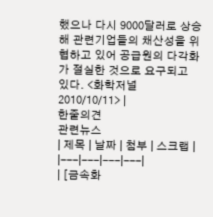했으나 다시 9000달러로 상승해 관련기업들의 채산성을 위협하고 있어 공급원의 다각화가 절실한 것으로 요구되고 있다. <화학저널 2010/10/11> |
한줄의견
관련뉴스
| 제목 | 날짜 | 첨부 | 스크랩 |
|---|---|---|---|
| [금속화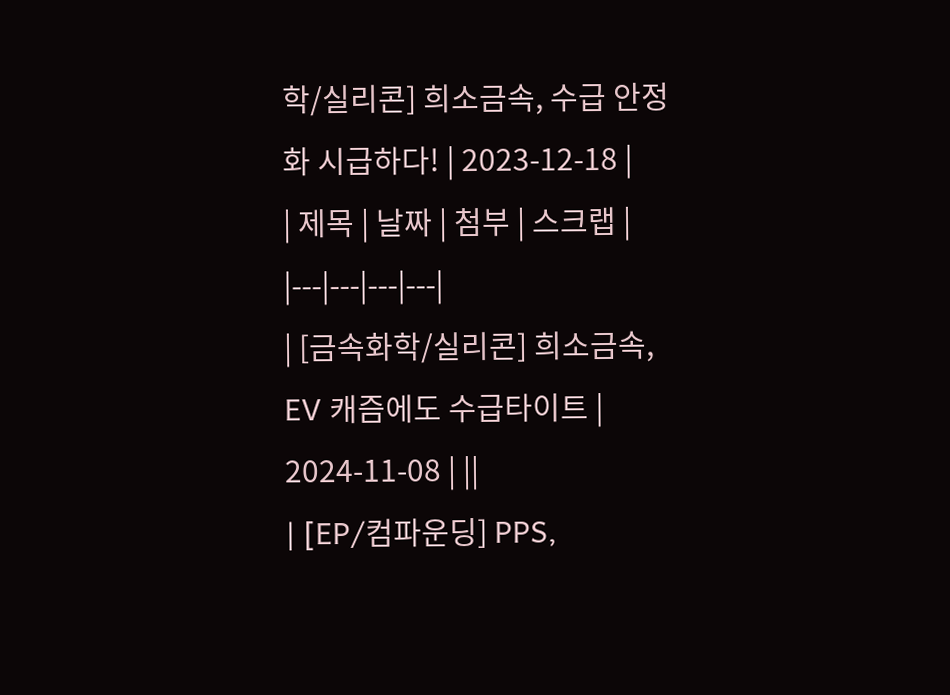학/실리콘] 희소금속, 수급 안정화 시급하다! | 2023-12-18 |
| 제목 | 날짜 | 첨부 | 스크랩 |
|---|---|---|---|
| [금속화학/실리콘] 희소금속, EV 캐즘에도 수급타이트 | 2024-11-08 | ||
| [EP/컴파운딩] PPS,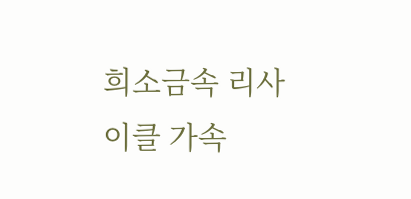희소금속 리사이클 가속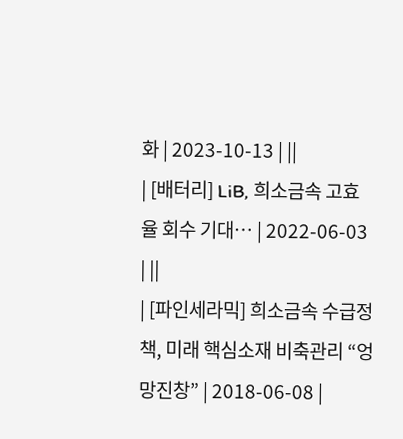화 | 2023-10-13 | ||
| [배터리] LiB, 희소금속 고효율 회수 기대… | 2022-06-03 | ||
| [파인세라믹] 희소금속 수급정책, 미래 핵심소재 비축관리 “엉망진창” | 2018-06-08 |